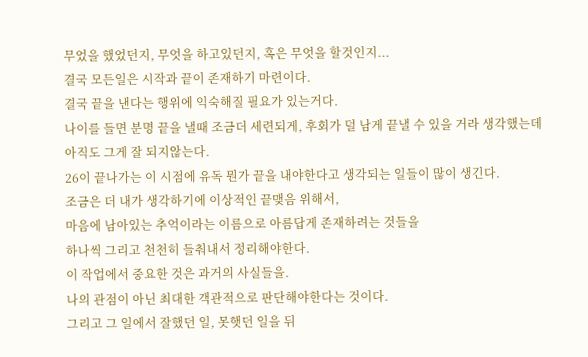무었을 했었던지, 무엇을 하고있던지, 혹은 무엇을 할것인지...
결국 모든일은 시작과 끝이 존재하기 마련이다.
결국 끝을 낸다는 행위에 익숙해질 필요가 있는거다.
나이를 들면 분명 끝을 낼때 조금더 세련되게, 후회가 덜 남게 끝낼 수 있을 거라 생각했는데
아직도 그게 잘 되지않는다.
26이 끝나가는 이 시점에 유독 뭔가 끝을 내야한다고 생각되는 일들이 많이 생긴다.
조금은 더 내가 생각하기에 이상적인 끝맺음 위해서,
마음에 남아있는 추억이라는 이름으로 아름답게 존재하려는 것들을
하나씩 그리고 천천히 들춰내서 정리해야한다.
이 작업에서 중요한 것은 과거의 사실들을.
나의 관점이 아닌 최대한 객관적으로 판단해야한다는 것이다.
그리고 그 일에서 잘했던 일, 못햇던 일을 뒤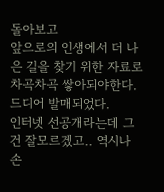돌아보고
앞으로의 인생에서 더 나은 길을 찾기 위한 자료로 차곡차곡 쌓아되야한다.
드디어 발매되었다.
인터넷 선공개라는데 그건 잘모르겠고.. 역시나 손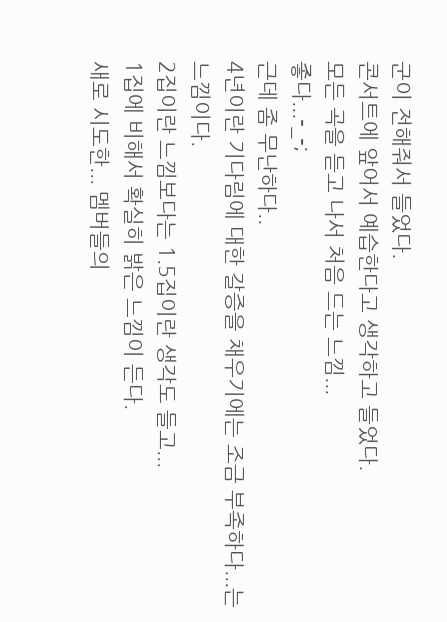군이 전해줘서 들었다.
콘서트에 앞어서 예습한다고 생각하고 들었다.
모든 곡을 듣고 나서 처음 드는 느낌...
좋다...-_-;
근데 좀 무난하다..
4년이란 기다림에 대한 갈증을 채우기에는 조금 부족하다...는 느낌이다.
2집이란 느낌보다는 1.5집이란 생각도 들고...
1집에 비해서 확실히 밝은 느낌이 든다.
새로 시도한... 멤버들의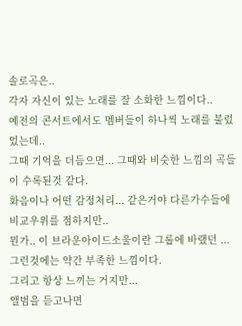솔로곡은..
각자 자신이 있는 노래를 잘 소화한 느낌이다..
예전의 콘서트에서도 멤버들이 하나씩 노래를 불렀었는데..
그때 기억을 더듬으면... 그때와 비슷한 느낌의 곡들이 수록된것 같다.
화음이나 어떤 감정처리... 같은거야 다른가수들에 비교우위를 점하지만..
뭔가.. 이 브라운아이드소울이란 그룹에 바랬던 ...그런것에는 약간 부족한 느낌이다.
그리고 항상 느끼는 거지만...
앨범을 듣고나면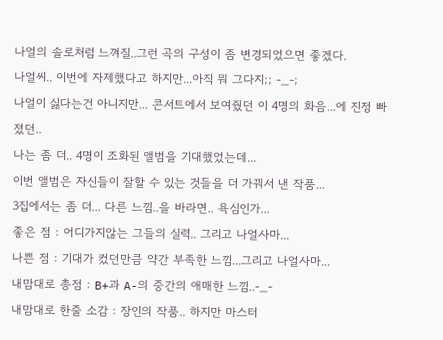나얼의 솔로처럼 느껴질..그런 곡의 구성이 좀 변경되었으면 좋겠다.
나얼씨.. 이번에 자제했다고 하지만...아직 뭐 그다지;; -_-;
나얼이 싫다는건 아니지만... 콘서트에서 보여줬던 이 4명의 화음...에 진정 빠졌던..
나는 좀 더.. 4명이 조화된 앨범을 기대했었는데...
이번 앨범은 자신들이 잘할 수 있는 것들을 더 가꿔서 낸 작품...
3집에서는 좀 더... 다른 느낌..을 바라면.. 욕심인가...
좋은 점 : 어디가지않는 그들의 실력.. 그리고 나얼사마...
나쁜 점 : 기대가 컸던만큼 약간 부족한 느낌...그리고 나얼사마...
내맘대로 총점 : B+과 A-의 중간의 애매한 느낌..-_-
내맘대로 한줄 소감 : 장인의 작품.. 하지만 마스터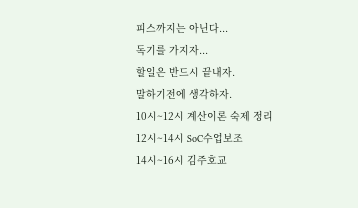피스까지는 아닌다...
독기를 가지자...
할일은 반드시 끝내자.
말하기전에 생각하자.
10시~12시 계산이론 숙제 정리
12시~14시 SoC수업보조
14시~16시 김주호교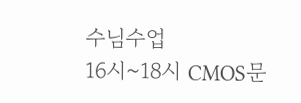수님수업
16시~18시 CMOS문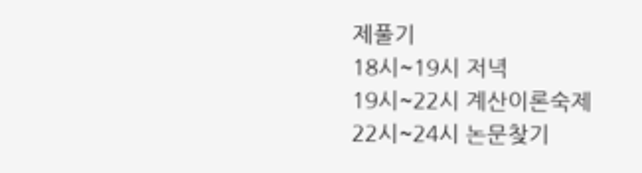제풀기
18시~19시 저녁
19시~22시 계산이론숙제
22시~24시 논문찾기